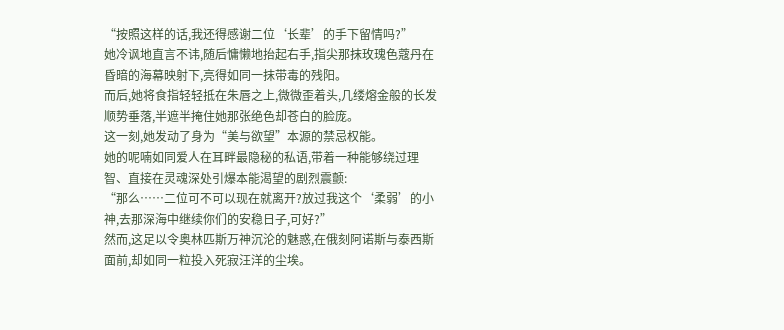“按照这样的话,我还得感谢二位‘长辈’的手下留情吗?”
她冷讽地直言不讳,随后慵懒地抬起右手,指尖那抹玫瑰色蔻丹在昏暗的海幕映射下,亮得如同一抹带毒的残阳。
而后,她将食指轻轻抵在朱唇之上,微微歪着头,几缕熔金般的长发顺势垂落,半遮半掩住她那张绝色却苍白的脸庞。
这一刻,她发动了身为“美与欲望”本源的禁忌权能。
她的呢喃如同爱人在耳畔最隐秘的私语,带着一种能够绕过理智、直接在灵魂深处引爆本能渴望的剧烈震颤:
“那么……二位可不可以现在就离开?放过我这个‘柔弱’的小神,去那深海中继续你们的安稳日子,可好?”
然而,这足以令奥林匹斯万神沉沦的魅惑,在俄刻阿诺斯与泰西斯面前,却如同一粒投入死寂汪洋的尘埃。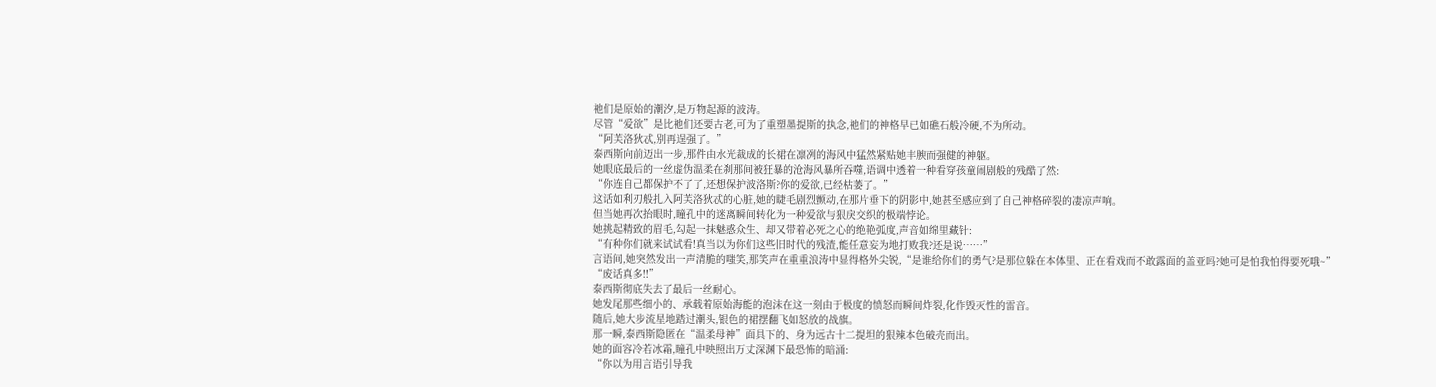祂们是原始的潮汐,是万物起源的波涛。
尽管“爱欲”是比祂们还要古老,可为了重塑墨提斯的执念,祂们的神格早已如礁石般冷硬,不为所动。
“阿芙洛狄忒,别再逞强了。”
泰西斯向前迈出一步,那件由水光裁成的长裙在凛冽的海风中猛然紧贴她丰腴而强健的神躯。
她眼底最后的一丝虚伪温柔在刹那间被狂暴的沧海风暴所吞噬,语调中透着一种看穿孩童闹剧般的残酷了然:
“你连自己都保护不了了,还想保护波洛斯?你的爱欲,已经枯萎了。”
这话如利刃般扎入阿芙洛狄忒的心脏,她的睫毛剧烈颤动,在那片垂下的阴影中,她甚至感应到了自己神格碎裂的凄凉声响。
但当她再次抬眼时,瞳孔中的迷离瞬间转化为一种爱欲与狠戾交织的极端悖论。
她挑起精致的眉毛,勾起一抹魅惑众生、却又带着必死之心的绝艳弧度,声音如绵里藏针:
“有种你们就来试试看!真当以为你们这些旧时代的残渣,能任意妄为地打败我?还是说……”
言语间,她突然发出一声清脆的嗤笑,那笑声在重重浪涛中显得格外尖锐,“是谁给你们的勇气?是那位躲在本体里、正在看戏而不敢露面的盖亚吗?她可是怕我怕得要死哦~”
“废话真多!!”
泰西斯彻底失去了最后一丝耐心。
她发尾那些细小的、承载着原始海能的泡沫在这一刻由于极度的愤怒而瞬间炸裂,化作毁灭性的雷音。
随后,她大步流星地踏过潮头,银色的裙摆翻飞如怒放的战旗。
那一瞬,泰西斯隐匿在“温柔母神”面具下的、身为远古十二提坦的狠辣本色破壳而出。
她的面容冷若冰霜,瞳孔中映照出万丈深渊下最恐怖的暗涌:
“你以为用言语引导我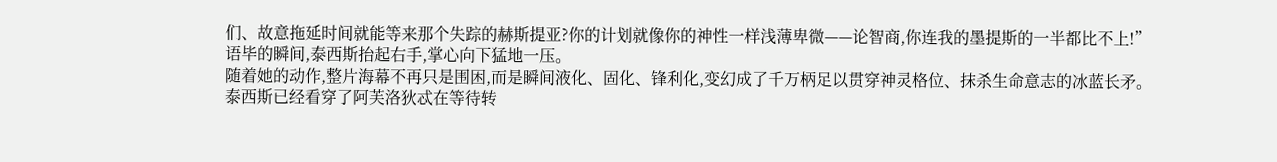们、故意拖延时间就能等来那个失踪的赫斯提亚?你的计划就像你的神性一样浅薄卑微——论智商,你连我的墨提斯的一半都比不上!”
语毕的瞬间,泰西斯抬起右手,掌心向下猛地一压。
随着她的动作,整片海幕不再只是围困,而是瞬间液化、固化、锋利化,变幻成了千万柄足以贯穿神灵格位、抹杀生命意志的冰蓝长矛。
泰西斯已经看穿了阿芙洛狄忒在等待转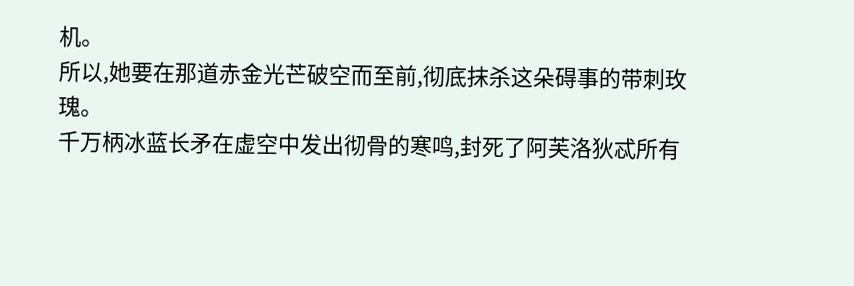机。
所以,她要在那道赤金光芒破空而至前,彻底抹杀这朵碍事的带刺玫瑰。
千万柄冰蓝长矛在虚空中发出彻骨的寒鸣,封死了阿芙洛狄忒所有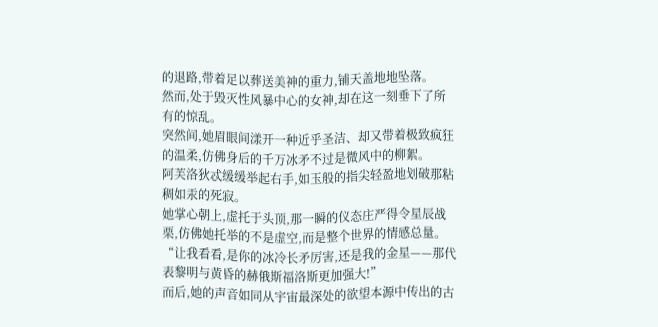的退路,带着足以葬送美神的重力,铺天盖地地坠落。
然而,处于毁灭性风暴中心的女神,却在这一刻垂下了所有的惊乱。
突然间,她眉眼间漾开一种近乎圣洁、却又带着极致疯狂的温柔,仿佛身后的千万冰矛不过是微风中的柳絮。
阿芙洛狄忒缓缓举起右手,如玉般的指尖轻盈地划破那粘稠如汞的死寂。
她掌心朝上,虚托于头顶,那一瞬的仪态庄严得令星辰战栗,仿佛她托举的不是虚空,而是整个世界的情感总量。
“让我看看,是你的冰冷长矛厉害,还是我的金星——那代表黎明与黄昏的赫俄斯福洛斯更加强大!”
而后,她的声音如同从宇宙最深处的欲望本源中传出的古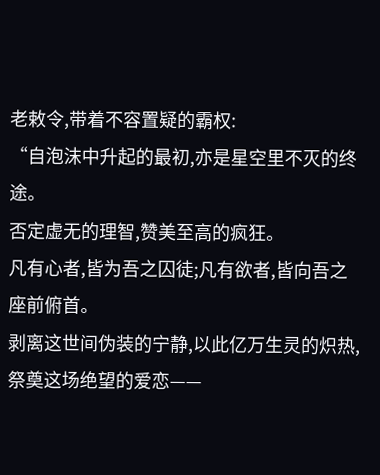老敕令,带着不容置疑的霸权:
“自泡沫中升起的最初,亦是星空里不灭的终途。
否定虚无的理智,赞美至高的疯狂。
凡有心者,皆为吾之囚徒;凡有欲者,皆向吾之座前俯首。
剥离这世间伪装的宁静,以此亿万生灵的炽热,祭奠这场绝望的爱恋——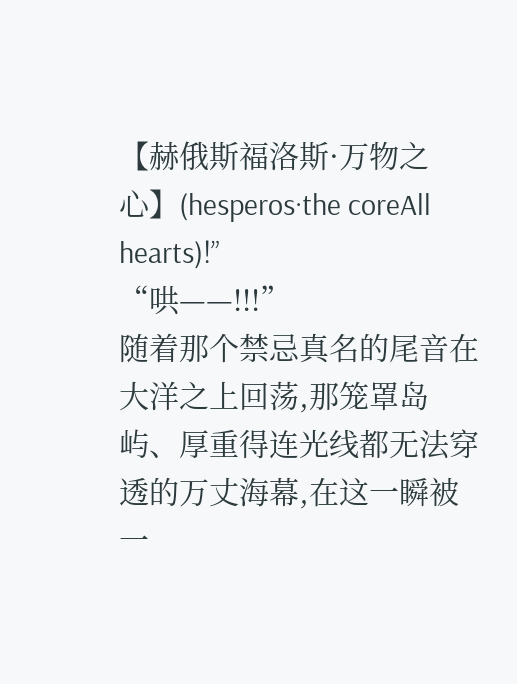【赫俄斯福洛斯·万物之心】(hesperos·the coreAll hearts)!”
“哄——!!!”
随着那个禁忌真名的尾音在大洋之上回荡,那笼罩岛屿、厚重得连光线都无法穿透的万丈海幕,在这一瞬被一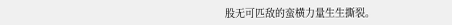股无可匹敌的蛮横力量生生撕裂。